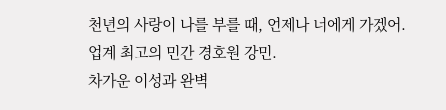천년의 사랑이 나를 부를 때, 언제나 너에게 가겠어.
업계 최고의 민간 경호원 강민.
차가운 이성과 완벽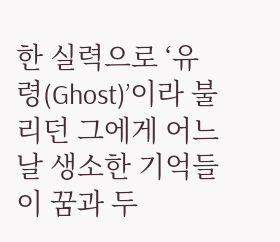한 실력으로 ‘유령(Ghost)’이라 불리던 그에게 어느 날 생소한 기억들이 꿈과 두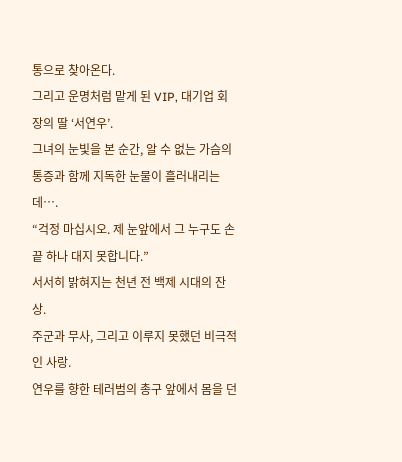통으로 찾아온다.
그리고 운명처럼 맡게 된 VIP, 대기업 회장의 딸 ‘서연우’.
그녀의 눈빛을 본 순간, 알 수 없는 가슴의 통증과 함께 지독한 눈물이 흘러내리는데….
“걱정 마십시오. 제 눈앞에서 그 누구도 손끝 하나 대지 못합니다.”
서서히 밝혀지는 천년 전 백제 시대의 잔상.
주군과 무사, 그리고 이루지 못했던 비극적인 사랑.
연우를 향한 테러범의 총구 앞에서 몸을 던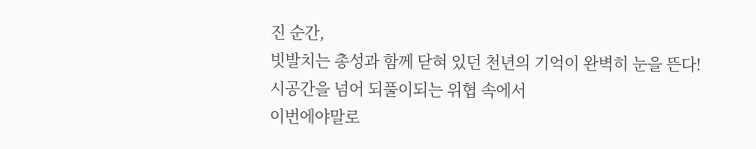진 순간,
빗발치는 총성과 함께 닫혀 있던 천년의 기억이 완벽히 눈을 뜬다!
시공간을 넘어 되풀이되는 위협 속에서
이번에야말로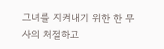그녀를 지켜내기 위한 한 무사의 처절하고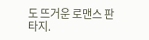도 뜨거운 로맨스 판타지.